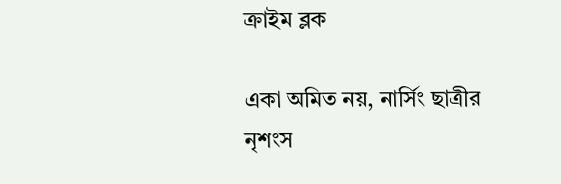ক্রাইম ব্লক

একা অমিত নয়, নার্সিং ছাত্রীর নৃশংস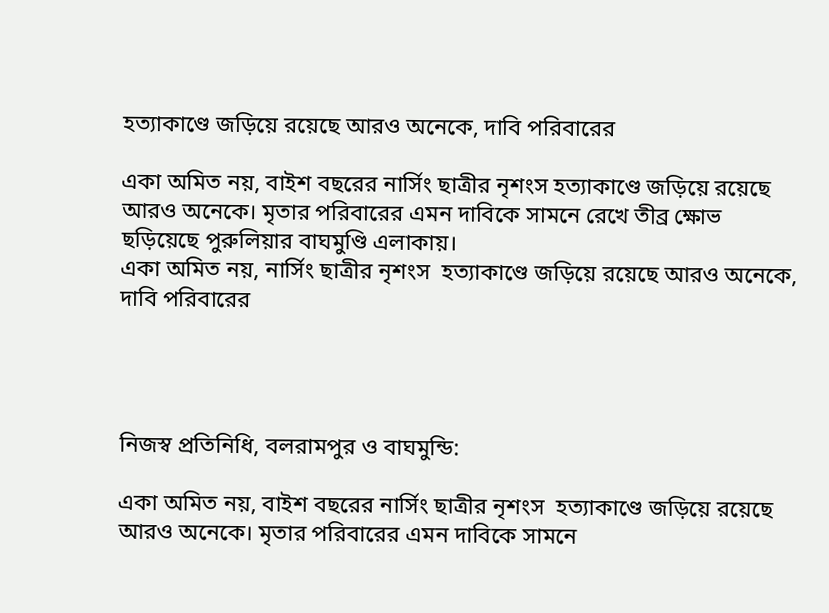হত্যাকাণ্ডে জড়িয়ে রয়েছে আরও অনেকে, দাবি পরিবারের

একা অমিত নয়, বাইশ বছরের নার্সিং ছাত্রীর নৃশংস হত্যাকাণ্ডে জড়িয়ে রয়েছে আরও অনেকে। মৃতার পরিবারের এমন দাবিকে সামনে রেখে তীব্র ক্ষোভ ছড়িয়েছে পুরুলিয়ার বাঘমুণ্ডি এলাকায়।
একা অমিত নয়, নার্সিং ছাত্রীর নৃশংস  হত্যাকাণ্ডে জড়িয়ে রয়েছে আরও অনেকে, দাবি পরিবারের




নিজস্ব প্রতিনিধি, বলরামপুর ও বাঘমুন্ডি:

একা অমিত নয়, বাইশ বছরের নার্সিং ছাত্রীর নৃশংস  হত্যাকাণ্ডে জড়িয়ে রয়েছে আরও অনেকে। মৃতার পরিবারের এমন দাবিকে সামনে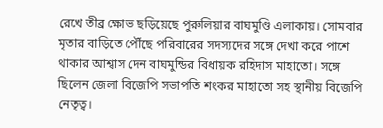রেখে তীব্র ক্ষোভ ছড়িয়েছে পুরুলিয়ার বাঘমুণ্ডি এলাকায়। সোমবার মৃতার বাড়িতে পৌঁছে পরিবারের সদস্যদের সঙ্গে দেখা করে পাশে থাকার আশ্বাস দেন বাঘমুন্ডির বিধায়ক রহিদাস মাহাতো। সঙ্গে ছিলেন জেলা বিজেপি সভাপতি শংকর মাহাতো সহ স্থানীয় বিজেপি নেতৃত্ব।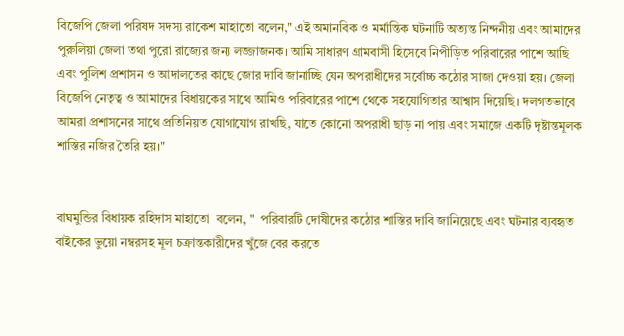বিজেপি জেলা পরিষদ সদস্য রাকেশ মাহাতো বলেন," এই অমানবিক ও মর্মান্তিক ঘটনাটি অত্যন্ত নিন্দনীয় এবং আমাদের পুরুলিয়া জেলা তথা পুরো রাজ্যের জন্য লজ্জাজনক। আমি সাধারণ গ্রামবাসী হিসেবে নিপীড়িত পরিবারের পাশে আছি এবং পুলিশ প্রশাসন ও আদালতের কাছে জোর দাবি জানাচ্ছি যেন অপরাধীদের সর্বোচ্চ কঠোর সাজা দেওয়া হয়। জেলা বিজেপি নেতৃত্ব ও আমাদের বিধায়কের সাথে আমিও পরিবারের পাশে থেকে সহযোগিতার আশ্বাস দিয়েছি। দলগতভাবে আমরা প্রশাসনের সাথে প্রতিনিয়ত যোগাযোগ রাখছি, যাতে কোনো অপরাধী ছাড় না পায় এবং সমাজে একটি দৃষ্টান্তমূলক শাস্তির নজির তৈরি হয়।"


বাঘমুন্ডির বিধায়ক রহিদাস মাহাতো  বলেন, "  পরিবারটি দোষীদের কঠোর শাস্তির দাবি জানিয়েছে এবং ঘটনার ব্যবহৃত বাইকের ভুয়ো নম্বরসহ মূল চক্রান্তকারীদের খুঁজে বের করতে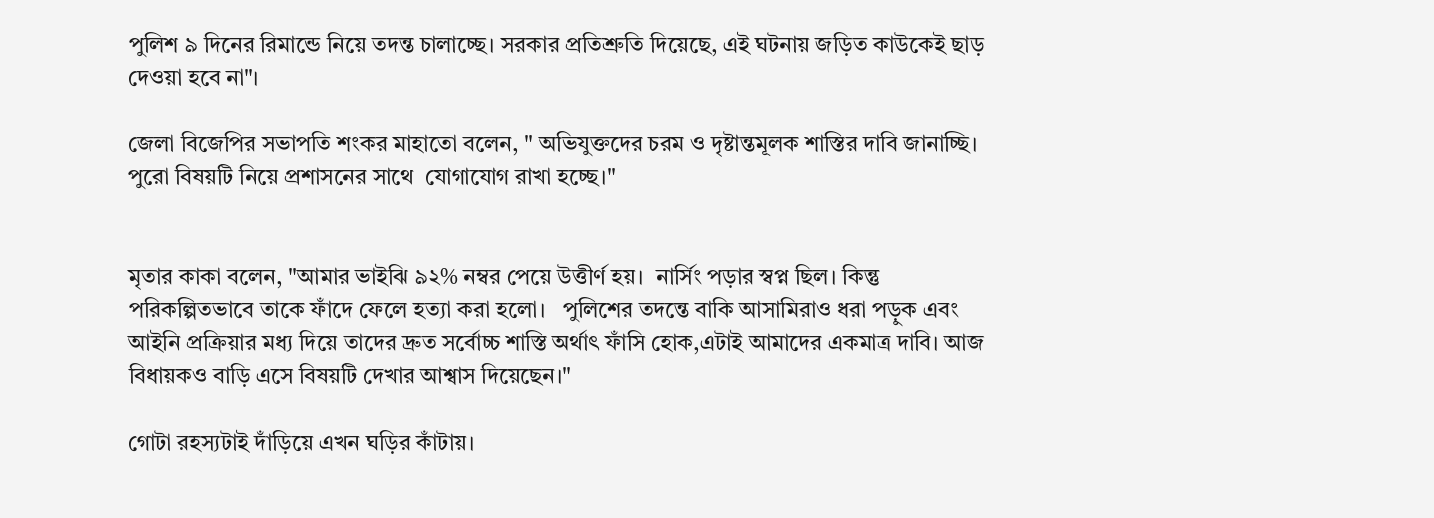পুলিশ ৯ দিনের রিমান্ডে নিয়ে তদন্ত চালাচ্ছে। সরকার প্রতিশ্রুতি দিয়েছে, এই ঘটনায় জড়িত কাউকেই ছাড় দেওয়া হবে না"।

জেলা বিজেপির সভাপতি শংকর মাহাতো ‌বলেন, " অভিযুক্তদের চরম ও দৃষ্টান্তমূলক শাস্তির দাবি জানাচ্ছি। পুরো বিষয়টি নিয়ে প্রশাসনের সাথে  যোগাযোগ রাখা হচ্ছে।"


মৃতার কাকা বলেন, "আমার ভাইঝি ৯২% নম্বর পেয়ে উত্তীর্ণ হয়।  নার্সিং পড়ার স্বপ্ন ছিল। কিন্তু পরিকল্পিতভাবে তাকে ফাঁদে ফেলে হত্যা করা হলো।   পুলিশের তদন্তে বাকি আসামিরাও ধরা পড়ুক এবং আইনি প্রক্রিয়ার মধ্য দিয়ে তাদের দ্রুত সর্বোচ্চ শাস্তি অর্থাৎ ফাঁসি হোক,এটাই আমাদের একমাত্র দাবি। আজ বিধায়কও বাড়ি এসে বিষয়টি দেখার আশ্বাস দিয়েছেন।"

গোটা রহস্যটাই দাঁড়িয়ে এখন ঘড়ির কাঁটায়।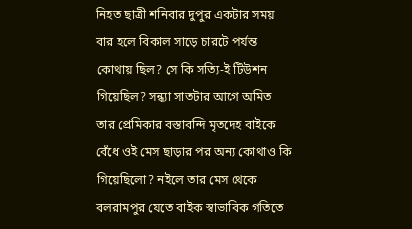নিহত ছাত্রী শনিবার দুপুর একটার সময় বার হলে বিকাল সাড়ে চারটে পর্যন্ত কোথায় ছিল? সে কি সত্যি-ই টিউশন গিয়েছিল? সন্ধ্যা সাতটার আগে অমিত তার প্রেমিকার বস্তাবন্দি মৃতদেহ বাইকে বেঁধে ওই মেস ছাড়ার পর অন্য কোথাও কি গিয়েছিলো? নইলে তার মেস থেকে বলরামপুর যেতে বাইক স্বাভাবিক গতিতে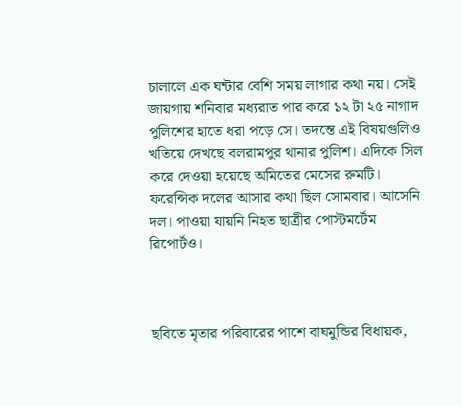চালালে এক ঘন্টার বেশি সময় লাগার কথা নয়। সেই জায়গায় শনিবার মধ্যরাত পার করে ১২ টা ২৫ নাগাদ পুলিশের হাতে ধরা পড়ে সে। তদন্তে এই বিষয়গুলিও খতিয়ে দেখছে বলরামপুর থানার পুলিশ। এদিকে সিল করে দেওয়া হয়েছে অমিতের মেসের রুমটি। ফরেন্সিক দলের আসার কথা ছিল সোমবার। আসেনি দল। পাওয়া যায়নি নিহত ছাত্রীর পোস্টমর্টেম রিপোর্টও।



ছবিতে মৃতার পরিবারের পাশে বাঘমুন্ডির বিধায়ক,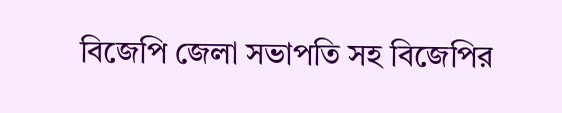বিজেপি জেলা সভাপতি সহ বিজেপির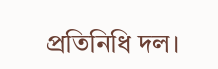প্রতিনিধি দল।